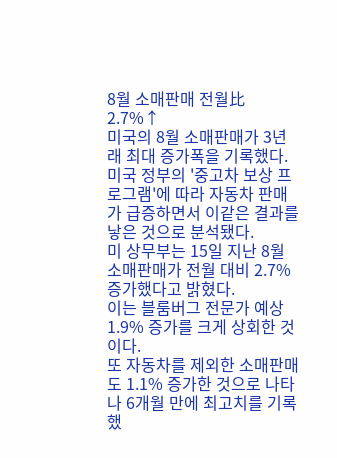8월 소매판매 전월比 2.7%↑
미국의 8월 소매판매가 3년래 최대 증가폭을 기록했다.
미국 정부의 '중고차 보상 프로그램'에 따라 자동차 판매가 급증하면서 이같은 결과를 낳은 것으로 분석됐다.
미 상무부는 15일 지난 8월 소매판매가 전월 대비 2.7% 증가했다고 밝혔다.
이는 블룸버그 전문가 예상 1.9% 증가를 크게 상회한 것이다.
또 자동차를 제외한 소매판매도 1.1% 증가한 것으로 나타나 6개월 만에 최고치를 기록했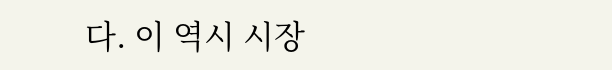다. 이 역시 시장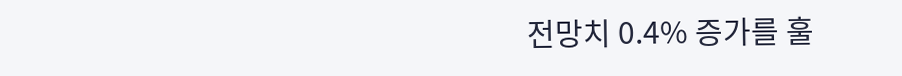전망치 0.4% 증가를 훌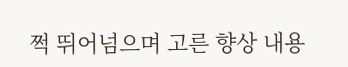쩍 뛰어넘으며 고른 향상 내용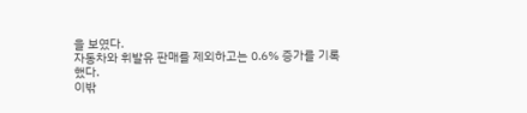을 보였다.
자동차와 휘발유 판매를 제외하고는 0.6% 증가를 기록했다.
이밖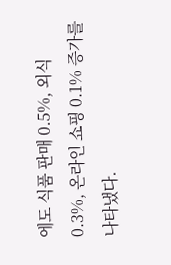에도 식품 판매 0.5%, 외식 0.3%, 온라인 쇼핑 0.1% 증가를 나타냈다.